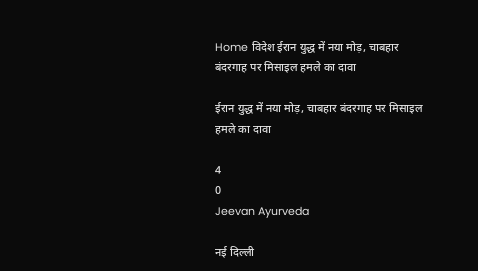Home विदेश ईरान युद्ध में नया मोड़, चाबहार बंदरगाह पर मिसाइल हमले का दावा

ईरान युद्ध में नया मोड़, चाबहार बंदरगाह पर मिसाइल हमले का दावा

4
0
Jeevan Ayurveda

नई दिल्ली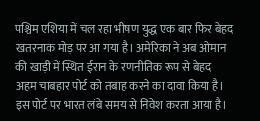पश्चिम एशिया में चल रहा भीषण युद्ध एक बार फिर बेहद खतरनाक मोड़ पर आ गया है। अमेरिका ने अब ओमान की खाड़ी में स्थित ईरान के रणनीतिक रूप से बेहद अहम चाबहार पोर्ट को तबाह करने का दावा किया है। इस पोर्ट पर भारत लंबे समय से निवेश करता आया है।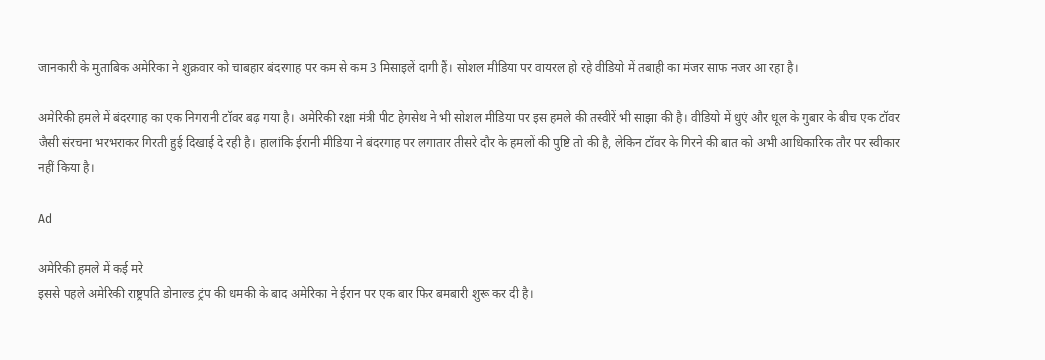जानकारी के मुताबिक अमेरिका ने शुक्रवार को चाबहार बंदरगाह पर कम से कम 3 मिसाइलें दागी हैं। सोशल मीडिया पर वायरल हो रहे वीडियो में तबाही का मंजर साफ नजर आ रहा है।

अमेरिकी हमले में बंदरगाह का एक निगरानी टॉवर बढ़ गया है। अमेरिकी रक्षा मंत्री पीट हेगसेथ ने भी सोशल मीडिया पर इस हमले की तस्वीरें भी साझा की है। वीडियो में धुएं और धूल के गुबार के बीच एक टॉवर जैसी संरचना भरभराकर गिरती हुई दिखाई दे रही है। हालांकि ईरानी मीडिया ने बंदरगाह पर लगातार तीसरे दौर के हमलों की पुष्टि तो की है, लेकिन टॉवर के गिरने की बात को अभी आधिकारिक तौर पर स्वीकार नहीं किया है।

Ad

अमेरिकी हमले में कई मरे
इससे पहले अमेरिकी राष्ट्रपति डोनाल्ड ट्रंप की धमकी के बाद अमेरिका ने ईरान पर एक बार फिर बमबारी शुरू कर दी है।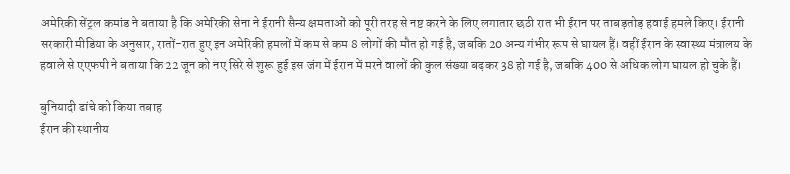अमेरिकी सेंट्रल कमांड ने बताया है कि अमेरिकी सेना ने ईरानी सैन्य क्षमताओं को पूरी तरह से नष्ट करने के लिए लगातार छठी रात भी ईरान पर ताबड़तोड़ हवाई हमले किए। ईरानी सरकारी मीडिया के अनुसार, रातों-रात हुए इन अमेरिकी हमलों में कम से कम 8 लोगों की मौत हो गई है, जबकि 20 अन्य गंभीर रूप से घायल हैं। वहीं ईरान के स्वास्थ्य मंत्रालय के हवाले से एएफपी ने बताया कि 22 जून को नए सिरे से शुरू हुई इस जंग में ईरान में मरने वालों की कुल संख्या बढ़कर 38 हो गई है, जबकि 400 से अधिक लोग घायल हो चुके हैं।

बुनियादी ढांचे को किया तबाह
ईरान की स्थानीय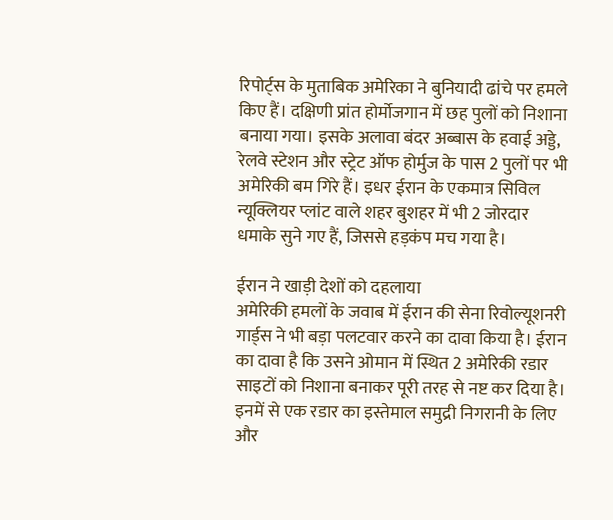रिपोर्ट्स के मुताबिक अमेरिका ने बुनियादी ढांचे पर हमले किए हैं। दक्षिणी प्रांत होर्मोजगान में छह पुलों को निशाना बनाया गया। इसके अलावा बंदर अब्बास के हवाई अड्डे, रेलवे स्टेशन और स्ट्रेट ऑफ होर्मुज के पास 2 पुलों पर भी अमेरिकी बम गिरे हैं। इधर ईरान के एकमात्र सिविल न्यूक्लियर प्लांट वाले शहर बुशहर में भी 2 जोरदार धमाके सुने गए हैं, जिससे हड़कंप मच गया है।

ईरान ने खाड़ी देशों को दहलाया
अमेरिकी हमलों के जवाब में ईरान की सेना रिवोल्यूशनरी गार्ड्स ने भी बड़ा पलटवार करने का दावा किया है। ईरान का दावा है कि उसने ओमान में स्थित 2 अमेरिकी रडार साइटों को निशाना बनाकर पूरी तरह से नष्ट कर दिया है। इनमें से एक रडार का इस्तेमाल समुद्री निगरानी के लिए और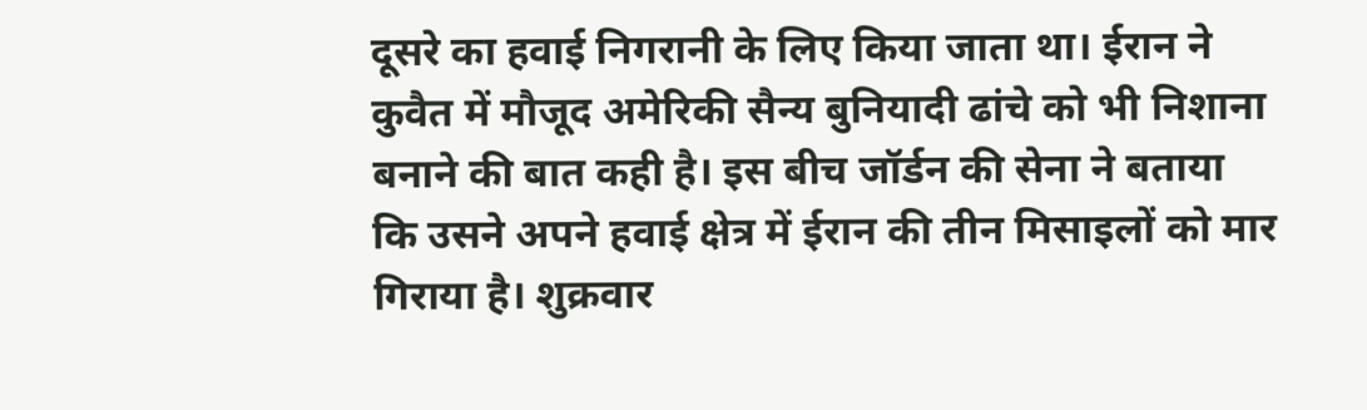दूसरे का हवाई निगरानी के लिए किया जाता था। ईरान ने कुवैत में मौजूद अमेरिकी सैन्य बुनियादी ढांचे को भी निशाना बनाने की बात कही है। इस बीच जॉर्डन की सेना ने बताया कि उसने अपने हवाई क्षेत्र में ईरान की तीन मिसाइलों को मार गिराया है। शुक्रवार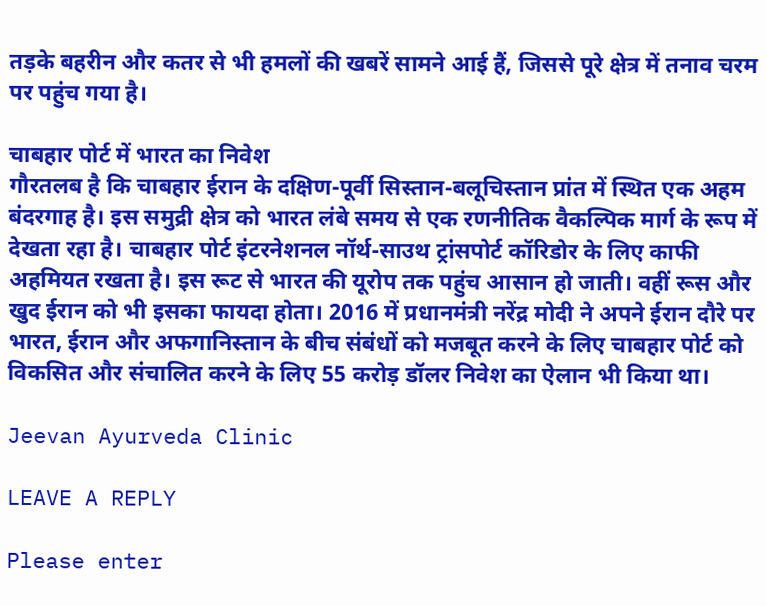तड़के बहरीन और कतर से भी हमलों की खबरें सामने आई हैं, जिससे पूरे क्षेत्र में तनाव चरम पर पहुंच गया है।

चाबहार पोर्ट में भारत का निवेश
गौरतलब है कि चाबहार ईरान के दक्षिण-पूर्वी सिस्तान-बलूचिस्तान प्रांत में स्थित एक अहम बंदरगाह है। इस समुद्री क्षेत्र को भारत लंबे समय से एक रणनीतिक वैकल्पिक मार्ग के रूप में देखता रहा है। चाबहार पोर्ट इंटरनेशनल नॉर्थ-साउथ ट्रांसपोर्ट कॉरिडोर के लिए काफी अहमियत रखता है। इस रूट से भारत की यूरोप तक पहुंच आसान हो जाती। वहीं रूस और खुद ईरान को भी इसका फायदा होता। 2016 में प्रधानमंत्री नरेंद्र मोदी ने अपने ईरान दौरे पर भारत, ईरान और अफगानिस्तान के बीच संबंधों को मजबूत करने के लिए चाबहार पोर्ट को विकसित और संचालित करने के लिए 55 करोड़ डॉलर निवेश का ऐलान भी किया था।

Jeevan Ayurveda Clinic

LEAVE A REPLY

Please enter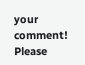your comment!
Please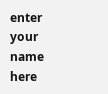enter your name here